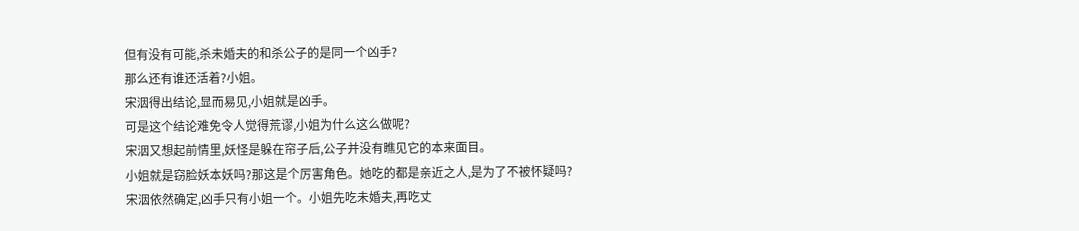但有没有可能,杀未婚夫的和杀公子的是同一个凶手?
那么还有谁还活着?小姐。
宋洇得出结论,显而易见,小姐就是凶手。
可是这个结论难免令人觉得荒谬,小姐为什么这么做呢?
宋洇又想起前情里,妖怪是躲在帘子后,公子并没有瞧见它的本来面目。
小姐就是窃脸妖本妖吗?那这是个厉害角色。她吃的都是亲近之人,是为了不被怀疑吗?
宋洇依然确定,凶手只有小姐一个。小姐先吃未婚夫,再吃丈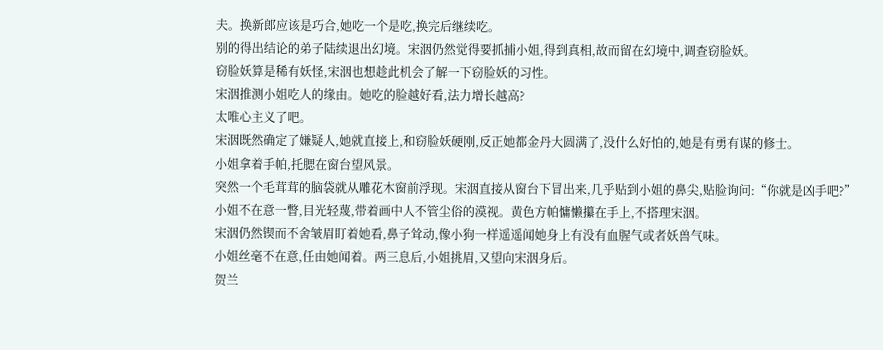夫。换新郎应该是巧合,她吃一个是吃,换完后继续吃。
别的得出结论的弟子陆续退出幻境。宋洇仍然觉得要抓捕小姐,得到真相,故而留在幻境中,调查窃脸妖。
窃脸妖算是稀有妖怪,宋洇也想趁此机会了解一下窃脸妖的习性。
宋洇推测小姐吃人的缘由。她吃的脸越好看,法力增长越高?
太唯心主义了吧。
宋洇既然确定了嫌疑人,她就直接上,和窃脸妖硬刚,反正她都金丹大圆满了,没什么好怕的,她是有勇有谋的修士。
小姐拿着手帕,托腮在窗台望风景。
突然一个毛茸茸的脑袋就从雕花木窗前浮现。宋洇直接从窗台下冒出来,几乎贴到小姐的鼻尖,贴脸询问:“你就是凶手吧?”
小姐不在意一瞥,目光轻蔑,带着画中人不管尘俗的漠视。黄色方帕慵懒攥在手上,不搭理宋洇。
宋洇仍然锲而不舍皱眉盯着她看,鼻子耸动,像小狗一样遥遥闻她身上有没有血腥气或者妖兽气味。
小姐丝毫不在意,任由她闻着。两三息后,小姐挑眉,又望向宋洇身后。
贺兰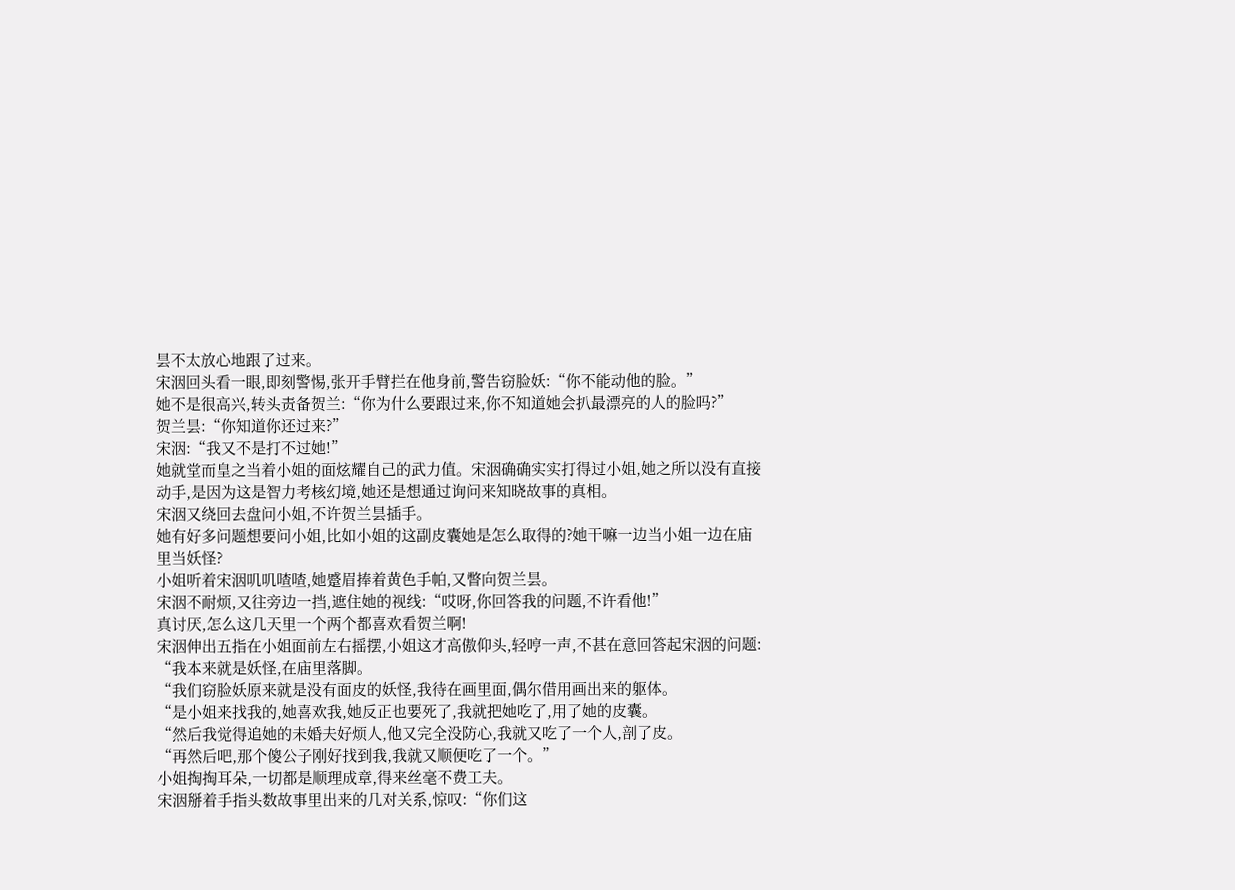昙不太放心地跟了过来。
宋洇回头看一眼,即刻警惕,张开手臂拦在他身前,警告窃脸妖:“你不能动他的脸。”
她不是很高兴,转头责备贺兰:“你为什么要跟过来,你不知道她会扒最漂亮的人的脸吗?”
贺兰昙:“你知道你还过来?”
宋洇:“我又不是打不过她!”
她就堂而皇之当着小姐的面炫耀自己的武力值。宋洇确确实实打得过小姐,她之所以没有直接动手,是因为这是智力考核幻境,她还是想通过询问来知晓故事的真相。
宋洇又绕回去盘问小姐,不许贺兰昙插手。
她有好多问题想要问小姐,比如小姐的这副皮囊她是怎么取得的?她干嘛一边当小姐一边在庙里当妖怪?
小姐听着宋洇叽叽喳喳,她蹙眉捧着黄色手帕,又瞥向贺兰昙。
宋洇不耐烦,又往旁边一挡,遮住她的视线:“哎呀,你回答我的问题,不许看他!”
真讨厌,怎么这几天里一个两个都喜欢看贺兰啊!
宋洇伸出五指在小姐面前左右摇摆,小姐这才高傲仰头,轻哼一声,不甚在意回答起宋洇的问题:
“我本来就是妖怪,在庙里落脚。
“我们窃脸妖原来就是没有面皮的妖怪,我待在画里面,偶尔借用画出来的躯体。
“是小姐来找我的,她喜欢我,她反正也要死了,我就把她吃了,用了她的皮囊。
“然后我觉得追她的未婚夫好烦人,他又完全没防心,我就又吃了一个人,剖了皮。
“再然后吧,那个傻公子刚好找到我,我就又顺便吃了一个。”
小姐掏掏耳朵,一切都是顺理成章,得来丝毫不费工夫。
宋洇掰着手指头数故事里出来的几对关系,惊叹:“你们这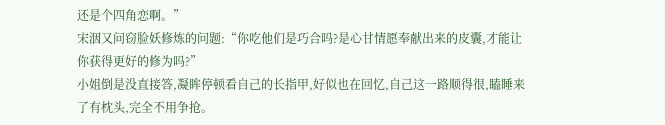还是个四角恋啊。”
宋洇又问窃脸妖修炼的问题:“你吃他们是巧合吗?是心甘情愿奉献出来的皮囊,才能让你获得更好的修为吗?”
小姐倒是没直接答,凝眸停顿看自己的长指甲,好似也在回忆,自己这一路顺得很,瞌睡来了有枕头,完全不用争抢。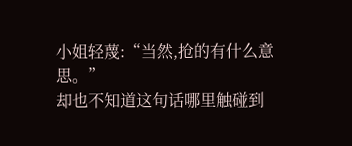小姐轻蔑:“当然,抢的有什么意思。”
却也不知道这句话哪里触碰到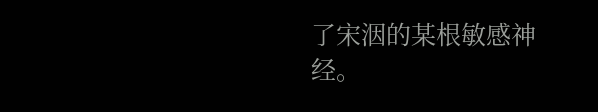了宋洇的某根敏感神经。